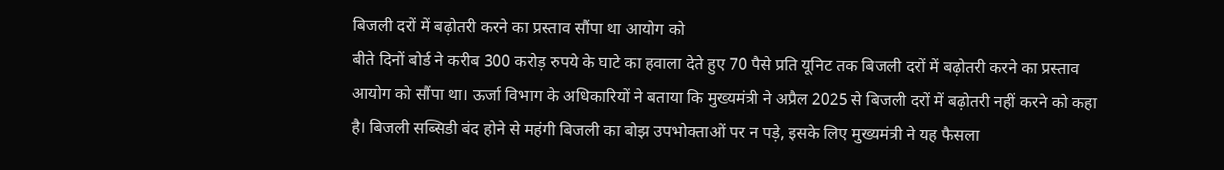बिजली दरों में बढ़ोतरी करने का प्रस्ताव सौंपा था आयोग को
बीते दिनों बोर्ड ने करीब 300 करोड़ रुपये के घाटे का हवाला देते हुए 70 पैसे प्रति यूनिट तक बिजली दरों में बढ़ोतरी करने का प्रस्ताव आयोग को सौंपा था। ऊर्जा विभाग के अधिकारियों ने बताया कि मुख्यमंत्री ने अप्रैल 2025 से बिजली दरों में बढ़ोतरी नहीं करने को कहा है। बिजली सब्सिडी बंद होने से महंगी बिजली का बोझ उपभोक्ताओं पर न पड़े, इसके लिए मुख्यमंत्री ने यह फैसला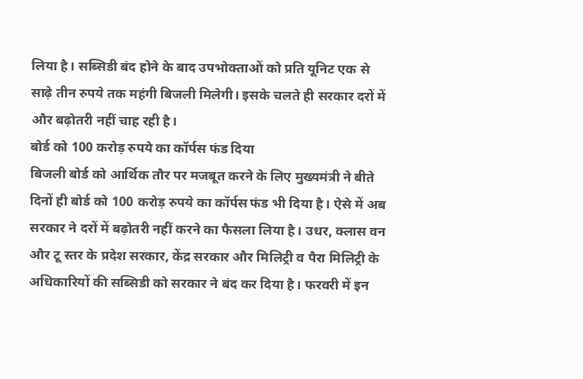लिया है। सब्सिडी बंद होने के बाद उपभोक्ताओं को प्रति यूनिट एक से साढ़े तीन रुपये तक महंगी बिजली मिलेगी। इसके चलते ही सरकार दरों में और बढ़ोतरी नहीं चाह रही है।
बोर्ड को 100 करोड़ रुपये का कॉर्पस फंड दिया
बिजली बोर्ड को आर्थिक तौर पर मजबूत करने के लिए मुख्यमंत्री ने बीते दिनों ही बोर्ड को 100 करोड़ रुपये का कॉर्पस फंड भी दिया है। ऐसे में अब सरकार ने दरों में बढ़ोतरी नहीं करने का फैसला लिया है। उधर, क्लास वन और टू स्तर के प्रदेश सरकार, केंद्र सरकार और मिलिट्री व पैरा मिलिट्री के अधिकारियों की सब्सिडी को सरकार ने बंद कर दिया है। फरवरी में इन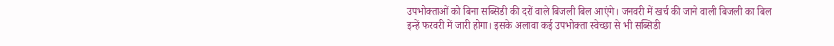उपभोक्ताओं को बिना सब्सिडी की दरों वाले बिजली बिल आएंगे। जनवरी में खर्च की जाने वाली बिजली का बिल इन्हें फरवरी में जारी होगा। इसके अलावा कई उपभोक्ता स्वेच्छा से भी सब्सिडी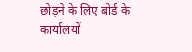छोड़ने के लिए बोर्ड के कार्यालयों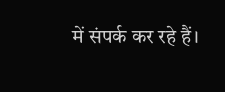में संपर्क कर रहे हैं।